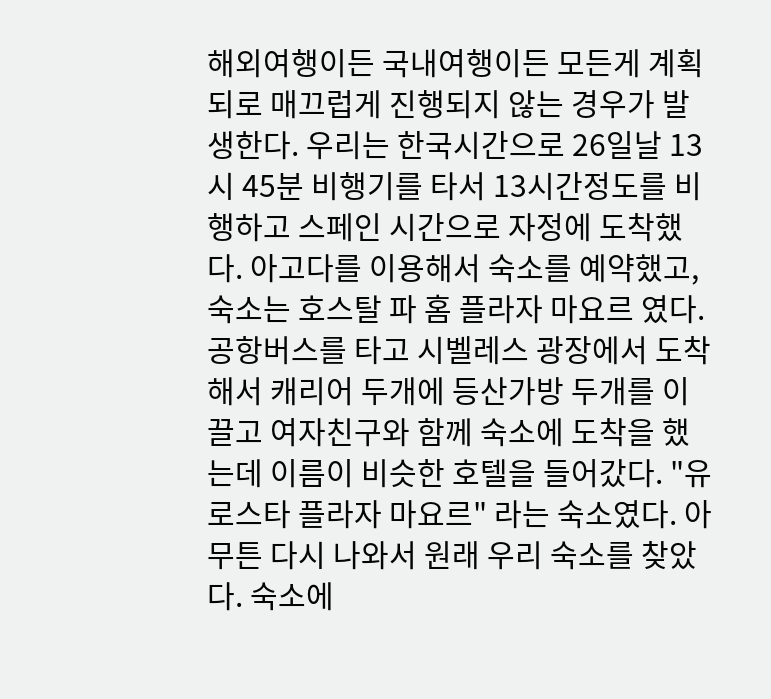해외여행이든 국내여행이든 모든게 계획되로 매끄럽게 진행되지 않는 경우가 발생한다. 우리는 한국시간으로 26일날 13시 45분 비행기를 타서 13시간정도를 비행하고 스페인 시간으로 자정에 도착했다. 아고다를 이용해서 숙소를 예약했고, 숙소는 호스탈 파 홈 플라자 마요르 였다. 공항버스를 타고 시벨레스 광장에서 도착해서 캐리어 두개에 등산가방 두개를 이끌고 여자친구와 함께 숙소에 도착을 했는데 이름이 비슷한 호텔을 들어갔다. "유로스타 플라자 마요르" 라는 숙소였다. 아무튼 다시 나와서 원래 우리 숙소를 찾았다. 숙소에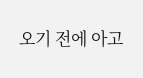오기 전에 아고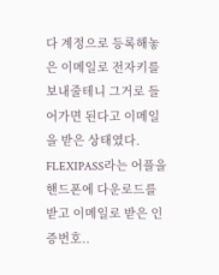다 계정으로 등록해놓은 이메일로 전자키를 보내줄테니 그거로 들어가면 된다고 이메일을 받은 상태였다. FLEXIPASS라는 어플을 핸드폰에 다운로드를 받고 이메일로 받은 인증번호..